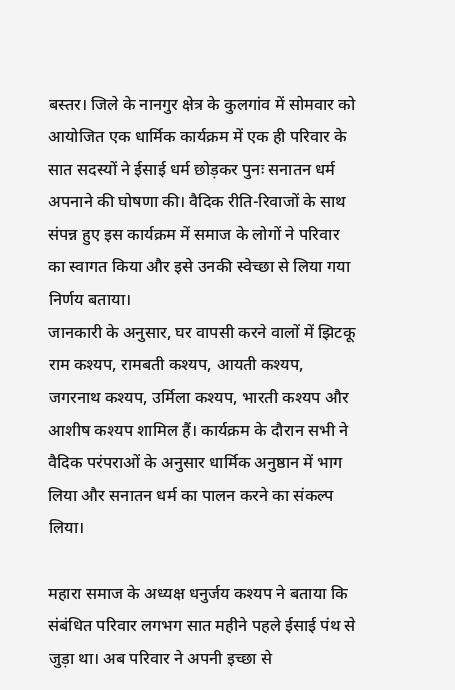बस्तर। जिले के नानगुर क्षेत्र के कुलगांव में सोमवार को आयोजित एक धार्मिक कार्यक्रम में एक ही परिवार के सात सदस्यों ने ईसाई धर्म छोड़कर पुनः सनातन धर्म अपनाने की घोषणा की। वैदिक रीति-रिवाजों के साथ संपन्न हुए इस कार्यक्रम में समाज के लोगों ने परिवार का स्वागत किया और इसे उनकी स्वेच्छा से लिया गया निर्णय बताया।
जानकारी के अनुसार, घर वापसी करने वालों में झिटकू राम कश्यप, रामबती कश्यप, आयती कश्यप, जगरनाथ कश्यप, उर्मिला कश्यप, भारती कश्यप और आशीष कश्यप शामिल हैं। कार्यक्रम के दौरान सभी ने वैदिक परंपराओं के अनुसार धार्मिक अनुष्ठान में भाग लिया और सनातन धर्म का पालन करने का संकल्प लिया।

महारा समाज के अध्यक्ष धनुर्जय कश्यप ने बताया कि संबंधित परिवार लगभग सात महीने पहले ईसाई पंथ से जुड़ा था। अब परिवार ने अपनी इच्छा से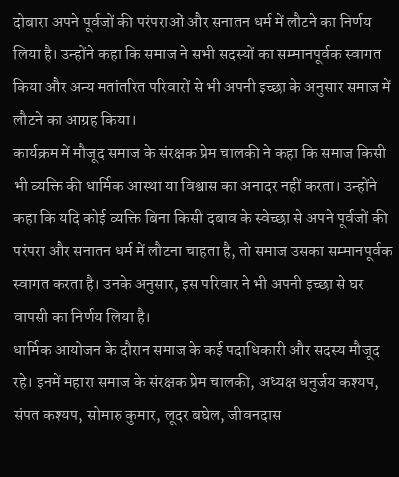दोबारा अपने पूर्वजों की परंपराओं और सनातन धर्म में लौटने का निर्णय लिया है। उन्होंने कहा कि समाज ने सभी सदस्यों का सम्मानपूर्वक स्वागत किया और अन्य मतांतरित परिवारों से भी अपनी इच्छा के अनुसार समाज में लौटने का आग्रह किया।
कार्यक्रम में मौजूद समाज के संरक्षक प्रेम चालकी ने कहा कि समाज किसी भी व्यक्ति की धार्मिक आस्था या विश्वास का अनादर नहीं करता। उन्होंने कहा कि यदि कोई व्यक्ति बिना किसी दबाव के स्वेच्छा से अपने पूर्वजों की परंपरा और सनातन धर्म में लौटना चाहता है, तो समाज उसका सम्मानपूर्वक स्वागत करता है। उनके अनुसार, इस परिवार ने भी अपनी इच्छा से घर वापसी का निर्णय लिया है।
धार्मिक आयोजन के दौरान समाज के कई पदाधिकारी और सदस्य मौजूद रहे। इनमें महारा समाज के संरक्षक प्रेम चालकी, अध्यक्ष धनुर्जय कश्यप, संपत कश्यप, सोमारु कुमार, लूदर बघेल, जीवनदास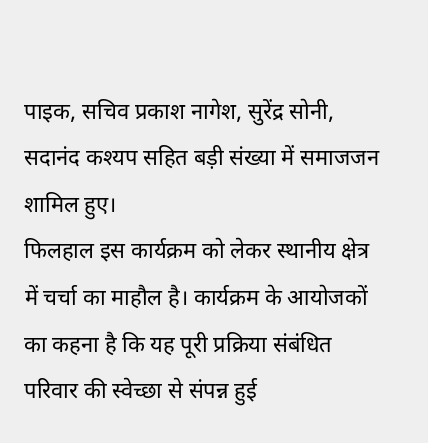पाइक, सचिव प्रकाश नागेश, सुरेंद्र सोनी, सदानंद कश्यप सहित बड़ी संख्या में समाजजन शामिल हुए।
फिलहाल इस कार्यक्रम को लेकर स्थानीय क्षेत्र में चर्चा का माहौल है। कार्यक्रम के आयोजकों का कहना है कि यह पूरी प्रक्रिया संबंधित परिवार की स्वेच्छा से संपन्न हुई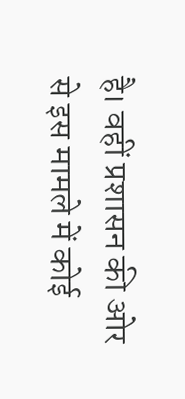है। वहीं प्रशासन की ओर से इस मामले में कोई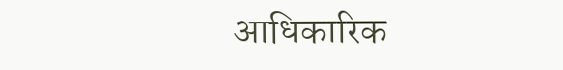आधिकारिक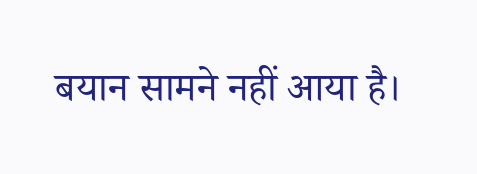बयान सामने नहीं आया है।